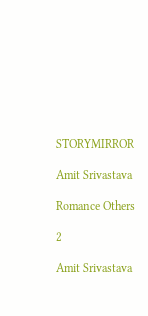STORYMIRROR

Amit Srivastava

Romance Others

2

Amit Srivastava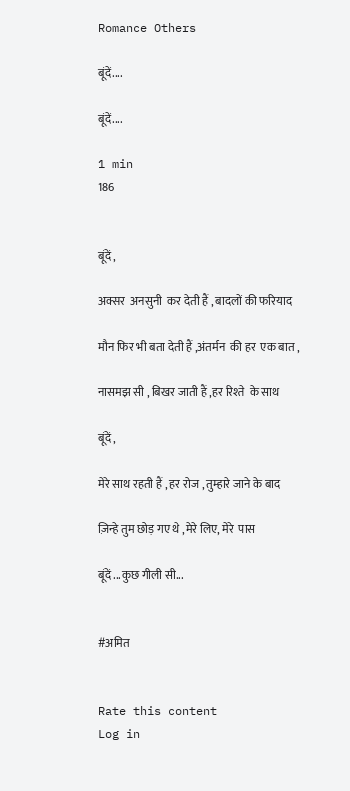Romance Others

बूंदें....

बूंदें....

1 min
186


बूंदें ,

अक्सर  अनसुनी  कर देती हैं , बादलों की फरियाद

मौन फिर भी बता देती हैं ,अंतर्मन  की हर  एक बात ,

नासमझ सी , बिखर जाती हैं ,हर रिश्ते  के साथ

बूंदें ,

मेरे साथ रहती हैं , हर रोज , तुम्हारे जाने के बाद

ज़िन्हे तुम छोड़ गए थे ,मेरे लिए, मेरे  पास

बूंदें ...कुछ गीली सी...


#अमित


Rate this content
Log in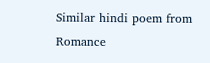Similar hindi poem from Romance